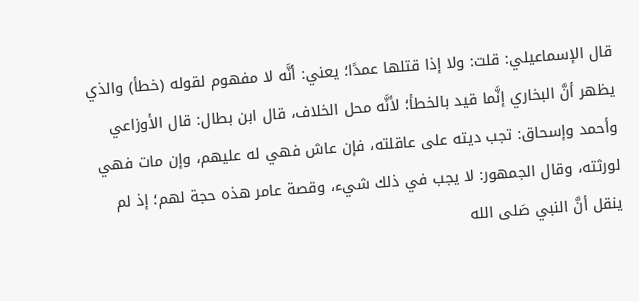قال الإسماعيلي: قلت: ولا إذا قتلها عمدًا؛ يعني: أنَّه لا مفهوم لقوله (خطأ) والذي يظهر أنَّ البخاري إنَّما قيد بالخطأ؛ لأنَّه محل الخلاف، قال ابن بطال: قال الأوزاعي وأحمد وإسحاق: تجب ديته على عاقلته، فإن عاش فهي له عليهم، وإن مات فهي لورثته، وقال الجمهور: لا يجب في ذلك شيء، وقصة عامر هذه حجة لهم؛ إذ لم ينقل أنَّ النبي صَلى الله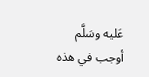عَليه وسَلَّم أوجب في هذه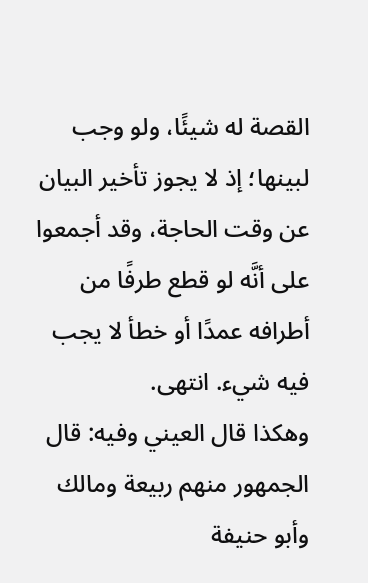القصة له شيئًا، ولو وجب لبينها؛ إذ لا يجوز تأخير البيان عن وقت الحاجة، وقد أجمعوا على أنَّه لو قطع طرفًا من أطرافه عمدًا أو خطأ لا يجب فيه شيء. انتهى.
وهكذا قال العيني وفيه: قال الجمهور منهم ربيعة ومالك وأبو حنيفة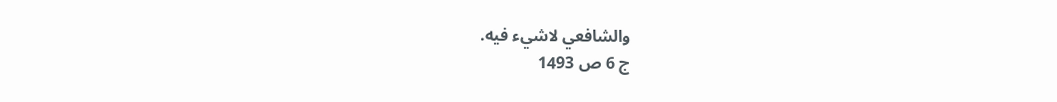والشافعي لاشيء فيه.
ج 6 ص 1493